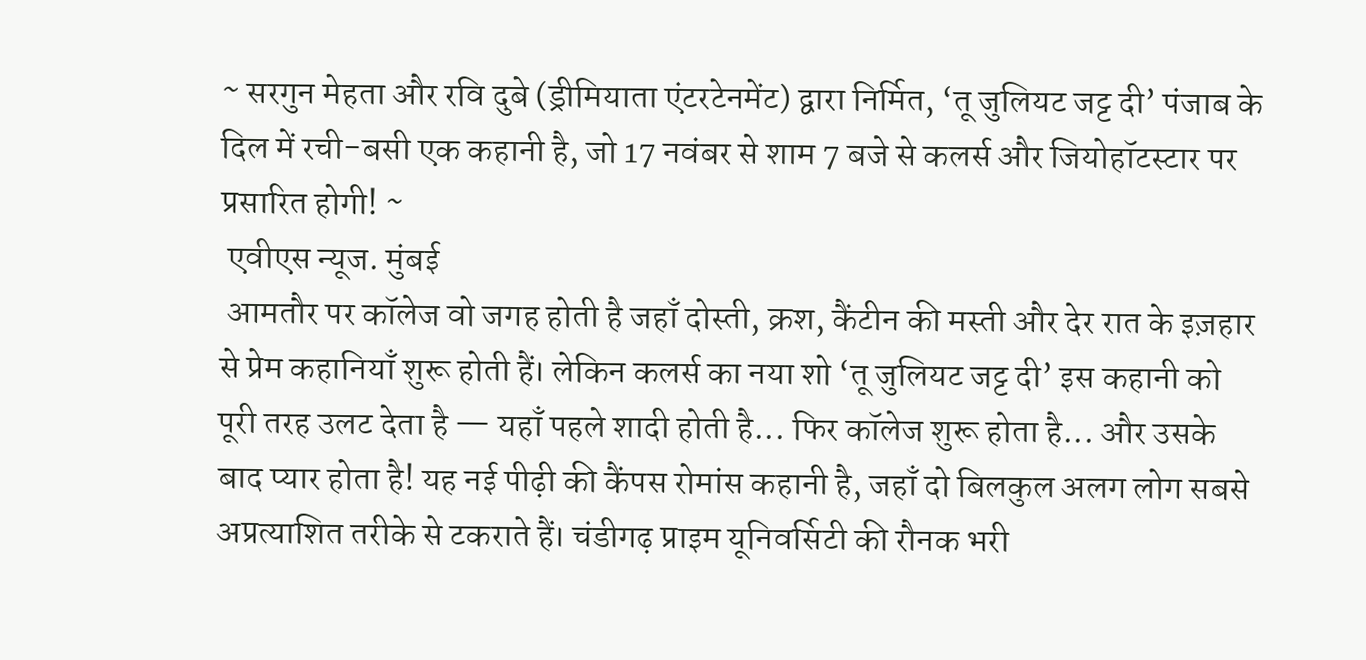~ सरगुन मेहता और रवि दुबे (ड्रीमियाता एंटरटेनमेंट) द्वारा निर्मित, ‘तू जुलियट जट्ट दी’ पंजाब के दिल में रची-बसी एक कहानी है, जो 17 नवंबर से शाम 7 बजे से कलर्स और जियोहॉटस्टार पर प्रसारित होगी! ~
 एवीएस न्यूज. मुंबई
 आमतौर पर कॉलेज वो जगह होती है जहाँ दोस्ती, क्रश, कैंटीन की मस्ती और देर रात के इज़हार से प्रेम कहानियाँ शुरू होती हैं। लेकिन कलर्स का नया शो ‘तू जुलियट जट्ट दी’ इस कहानी को पूरी तरह उलट देता है — यहाँ पहले शादी होती है... फिर कॉलेज शुरू होता है... और उसके बाद प्यार होता है! यह नई पीढ़ी की कैंपस रोमांस कहानी है, जहाँ दो बिलकुल अलग लोग सबसे अप्रत्याशित तरीके से टकराते हैं। चंडीगढ़ प्राइम यूनिवर्सिटी की रौनक भरी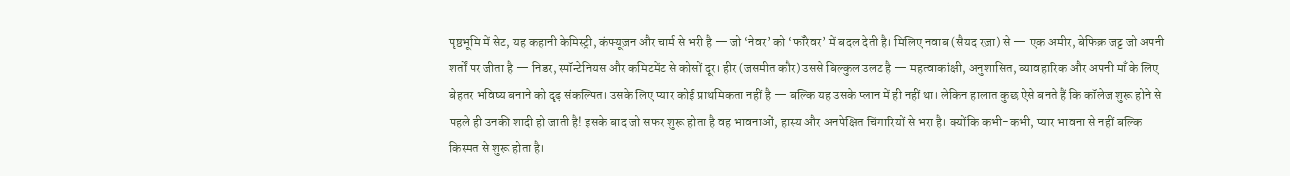पृष्ठभूमि में सेट, यह कहानी केमिस्ट्री, कंफ्यूज़न और चार्म से भरी है — जो ‘नेवर’ को ‘फॉरेवर’ में बदल देती है। मिलिए नवाब (सैयद रज़ा) से — एक अमीर, बेफिक्र जट्ट जो अपनी शर्तों पर जीता है — निडर, स्पॉन्टेनियस और कमिटमेंट से कोसों दूर। हीर (जसमीत कौर) उससे बिल्कुल उलट है — महत्वाकांक्षी, अनुशासित, व्यावहारिक और अपनी माँ के लिए बेहतर भविष्य बनाने को दृढ़ संकल्पित। उसके लिए प्यार कोई प्राथमिकता नहीं है — बल्कि यह उसके प्लान में ही नहीं था। लेकिन हालात कुछ ऐसे बनते हैं कि कॉलेज शुरू होने से पहले ही उनकी शादी हो जाती है! इसके बाद जो सफर शुरू होता है वह भावनाओं, हास्य और अनपेक्षित चिंगारियों से भरा है। क्योंकि कभी-कभी, प्यार भावना से नहीं बल्कि किस्मत से शुरू होता है।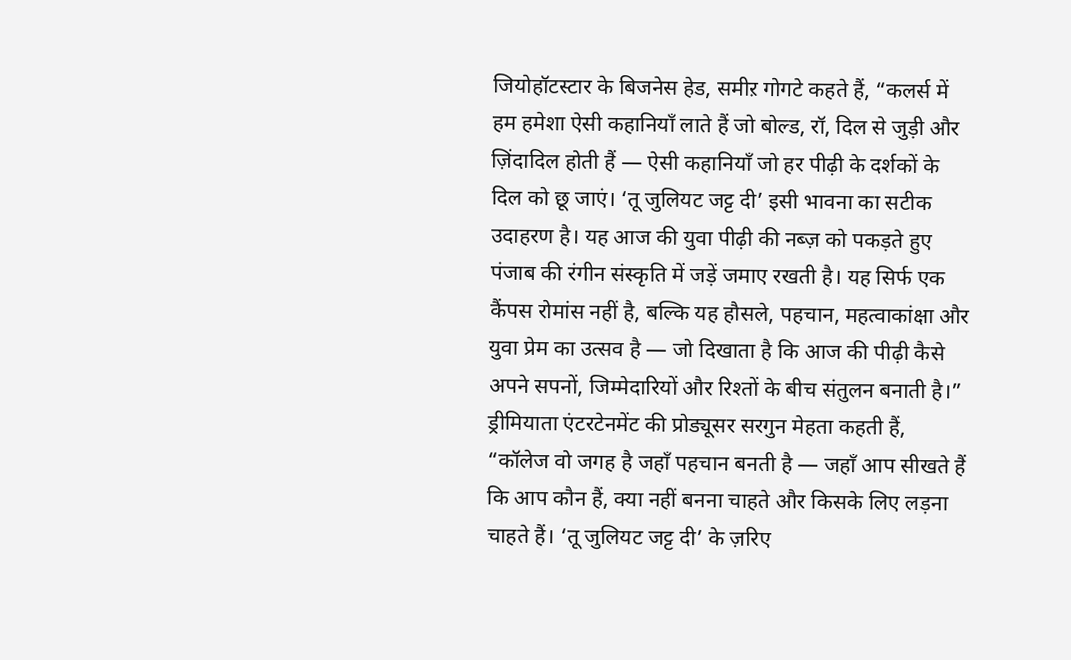जियोहॉटस्टार के बिजनेस हेड, समीऱ गोगटे कहते हैं, “कलर्स में हम हमेशा ऐसी कहानियाँ लाते हैं जो बोल्ड, रॉ, दिल से जुड़ी और ज़िंदादिल होती हैं — ऐसी कहानियाँ जो हर पीढ़ी के दर्शकों के दिल को छू जाएं। ‘तू जुलियट जट्ट दी’ इसी भावना का सटीक उदाहरण है। यह आज की युवा पीढ़ी की नब्ज़ को पकड़ते हुए पंजाब की रंगीन संस्कृति में जड़ें जमाए रखती है। यह सिर्फ एक कैंपस रोमांस नहीं है, बल्कि यह हौसले, पहचान, महत्वाकांक्षा और युवा प्रेम का उत्सव है — जो दिखाता है कि आज की पीढ़ी कैसे अपने सपनों, जिम्मेदारियों और रिश्तों के बीच संतुलन बनाती है।”
ड्रीमियाता एंटरटेनमेंट की प्रोड्यूसर सरगुन मेहता कहती हैं, “कॉलेज वो जगह है जहाँ पहचान बनती है — जहाँ आप सीखते हैं कि आप कौन हैं, क्या नहीं बनना चाहते और किसके लिए लड़ना चाहते हैं। ‘तू जुलियट जट्ट दी’ के ज़रिए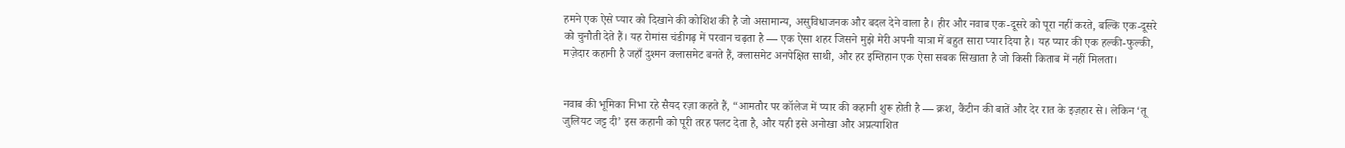हमने एक ऐसे प्यार को दिखाने की कोशिश की है जो असामान्य, असुविधाजनक और बदल देने वाला है। हीर और नवाब एक-दूसरे को पूरा नहीं करते, बल्कि एक-दूसरे को चुनौती देते हैं। यह रोमांस चंडीगढ़ में परवान चढ़ता है — एक ऐसा शहर जिसने मुझे मेरी अपनी यात्रा में बहुत सारा प्यार दिया है। यह प्यार की एक हल्की-फुल्की, मज़ेदार कहानी है जहाँ दुश्मन क्लासमेट बनते हैं, क्लासमेट अनपेक्षित साथी, और हर इम्तिहान एक ऐसा सबक सिखाता है जो किसी किताब में नहीं मिलता।


नवाब की भूमिका निभा रहे सैयद रज़ा कहते हैं, “आमतौर पर कॉलेज में प्यार की कहानी शुरू होती है — क्रश, कैंटीन की बातें और देर रात के इज़हार से। लेकिन ‘तू जुलियट जट्ट दी’ इस कहानी को पूरी तरह पलट देता है, और यही इसे अनोखा और अप्रत्याशित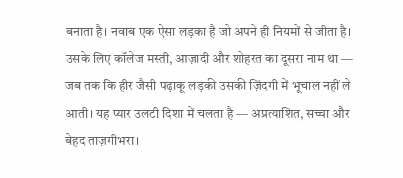बनाता है। नवाब एक ऐसा लड़का है जो अपने ही नियमों से जीता है। उसके लिए कॉलेज मस्ती, आज़ादी और शोहरत का दूसरा नाम था — जब तक कि हीर जैसी पढ़ाकू लड़की उसकी ज़िंदगी में भूचाल नहीं ले आती। यह प्यार उलटी दिशा में चलता है — अप्रत्याशित, सच्चा और बेहद ताज़गीभरा।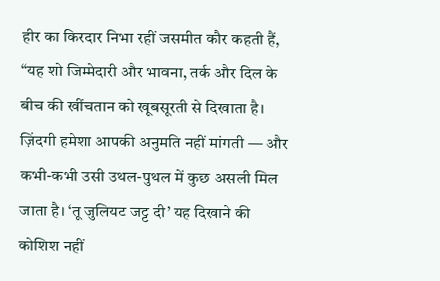हीर का किरदार निभा रहीं जसमीत कौर कहती हैं, “यह शो जिम्मेदारी और भावना, तर्क और दिल के बीच की खींचतान को खूबसूरती से दिखाता है। ज़िंदगी हमेशा आपकी अनुमति नहीं मांगती — और कभी-कभी उसी उथल-पुथल में कुछ असली मिल जाता है। ‘तू जुलियट जट्ट दी’ यह दिखाने की कोशिश नहीं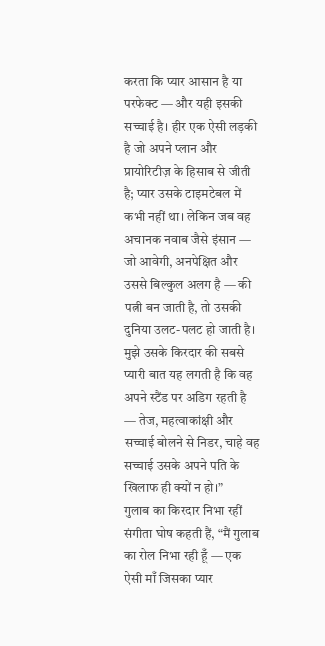करता कि प्यार आसान है या परफेक्ट — और यही इसकी सच्चाई है। हीर एक ऐसी लड़की है जो अपने प्लान और प्रायोरिटीज़ के हिसाब से जीती है; प्यार उसके टाइमटेबल में कभी नहीं था। लेकिन जब वह अचानक नवाब जैसे इंसान — जो आवेगी, अनपेक्षित और उससे बिल्कुल अलग है — की पत्नी बन जाती है, तो उसकी दुनिया उलट-पलट हो जाती है। मुझे उसके किरदार की सबसे प्यारी बात यह लगती है कि वह अपने स्टैंड पर अडिग रहती है — तेज, महत्वाकांक्षी और सच्चाई बोलने से निडर, चाहे वह सच्चाई उसके अपने पति के खिलाफ ही क्यों न हो।”
गुलाब का किरदार निभा रहीं संगीता घोष कहती हैं, “मैं गुलाब का रोल निभा रही हूँ — एक ऐसी माँ जिसका प्यार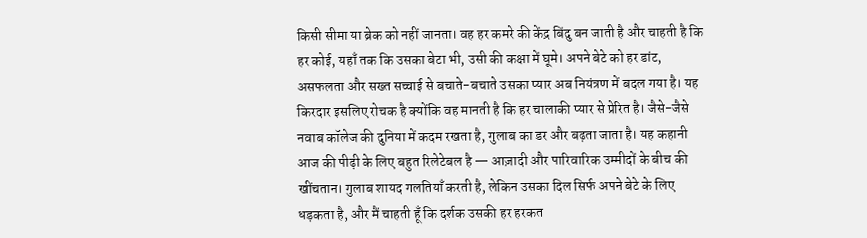किसी सीमा या ब्रेक को नहीं जानता। वह हर कमरे की केंद्र बिंदु बन जाती है और चाहती है कि हर कोई, यहाँ तक कि उसका बेटा भी, उसी की कक्षा में घूमे। अपने बेटे को हर डांट, असफलता और सख्त सच्चाई से बचाते-बचाते उसका प्यार अब नियंत्रण में बदल गया है। यह किरदार इसलिए रोचक है क्योंकि वह मानती है कि हर चालाकी प्यार से प्रेरित है। जैसे-जैसे नवाब कॉलेज की दुनिया में कदम रखता है, गुलाब का डर और बढ़ता जाता है। यह कहानी आज की पीढ़ी के लिए बहुत रिलेटेबल है — आज़ादी और पारिवारिक उम्मीदों के बीच की खींचतान। गुलाब शायद गलतियाँ करती है, लेकिन उसका दिल सिर्फ अपने बेटे के लिए धड़कता है, और मैं चाहती हूँ कि दर्शक उसकी हर हरकत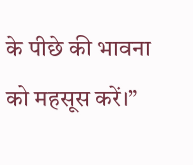के पीछे की भावना को महसूस करें।”